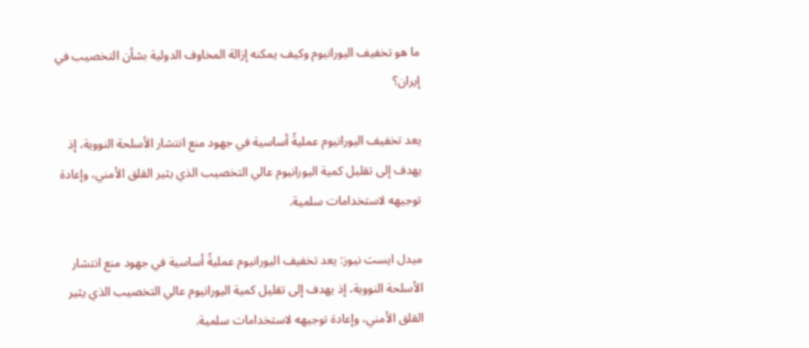ما هو تخفيف اليورانيوم وكيف يمكنه إزالة المخاوف الدولية بشأن التخصيب في إيران؟

يعد تخفيف اليورانيوم عمليةً أساسية في جهود منع انتشار الأسلحة النووية، إذ يهدف إلى تقليل كمية اليورانيوم عالي التخصيب الذي يثير القلق الأمني، وإعادة توجيهه لاستخدامات سلمية.

ميدل ايست نيوز: يعد تخفيف اليورانيوم عمليةً أساسية في جهود منع انتشار الأسلحة النووية، إذ يهدف إلى تقليل كمية اليورانيوم عالي التخصيب الذي يثير القلق الأمني، وإعادة توجيهه لاستخدامات سلمية.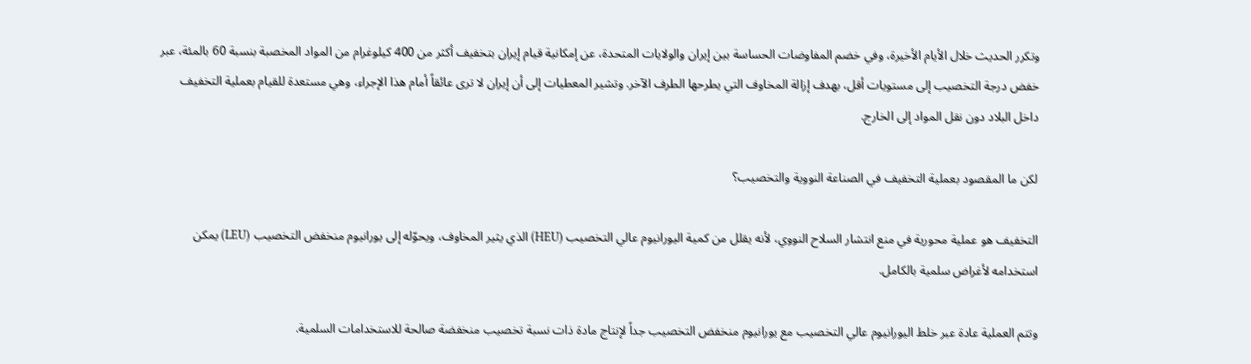وتكرر الحديث خلال الأيام الأخيرة، وفي خضم المفاوضات الحساسة بين إيران والولايات المتحدة، عن إمكانية قيام إيران بتخفيف أكثر من 400 كيلوغرام من المواد المخصبة بنسبة 60 بالمئة، عبر خفض درجة التخصيب إلى مستويات أقل، بهدف إزالة المخاوف التي يطرحها الطرف الآخر. وتشير المعطيات إلى أن إيران لا ترى عائقاً أمام هذا الإجراء، وهي مستعدة للقيام بعملية التخفيف داخل البلاد دون نقل المواد إلى الخارج.

لكن ما المقصود بعملية التخفيف في الصناعة النووية والتخصيب؟

التخفيف هو عملية محورية في منع انتشار السلاح النووي، لأنه يقلل من كمية اليورانيوم عالي التخصيب (HEU) الذي يثير المخاوف، ويحوّله إلى يورانيوم منخفض التخصيب (LEU) يمكن استخدامه لأغراض سلمية بالكامل.

وتتم العملية عادة عبر خلط اليورانيوم عالي التخصيب مع يورانيوم منخفض التخصيب جداً لإنتاج مادة ذات نسبة تخصيب منخفضة صالحة للاستخدامات السلمية.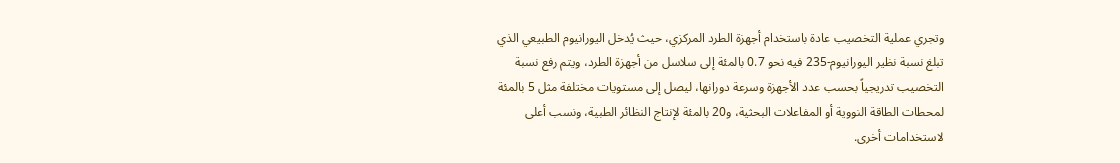وتجري عملية التخصيب عادة باستخدام أجهزة الطرد المركزي، حيث يُدخل اليورانيوم الطبيعي الذي تبلغ نسبة نظير اليورانيوم-235 فيه نحو 0.7 بالمئة إلى سلاسل من أجهزة الطرد، ويتم رفع نسبة التخصيب تدريجياً بحسب عدد الأجهزة وسرعة دورانها، ليصل إلى مستويات مختلفة مثل 5 بالمئة لمحطات الطاقة النووية أو المفاعلات البحثية، و20 بالمئة لإنتاج النظائر الطبية، ونسب أعلى لاستخدامات أخرى.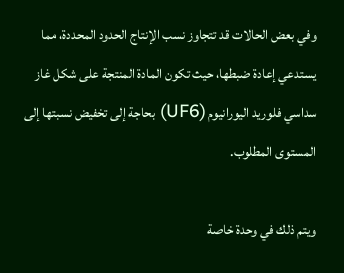وفي بعض الحالات قد تتجاوز نسب الإنتاج الحدود المحددة، مما يستدعي إعادة ضبطها، حيث تكون المادة المنتجة على شكل غاز سداسي فلوريد اليورانيوم (UF6) بحاجة إلى تخفيض نسبتها إلى المستوى المطلوب.

ويتم ذلك في وحدة خاصة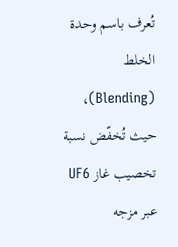تُعرف باسم وحدة الخلط (Blending)، حيث تُخفّض نسبة تخصيب غاز UF6 عبر مزجه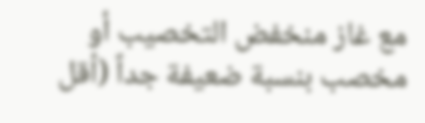مع غاز منخفض التخصيب أو مخصب بنسبة ضعيفة جداً (أقل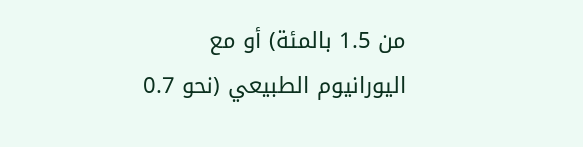من 1.5 بالمئة) أو مع اليورانيوم الطبيعي (نحو 0.7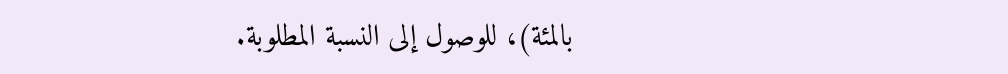بالمئة)، للوصول إلى النسبة المطلوبة.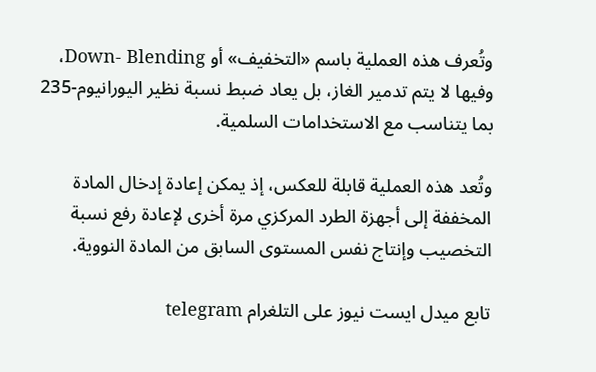وتُعرف هذه العملية باسم «التخفيف» أو Down- Blending، وفيها لا يتم تدمير الغاز، بل يعاد ضبط نسبة نظير اليورانيوم-235 بما يتناسب مع الاستخدامات السلمية.

وتُعد هذه العملية قابلة للعكس، إذ يمكن إعادة إدخال المادة المخففة إلى أجهزة الطرد المركزي مرة أخرى لإعادة رفع نسبة التخصيب وإنتاج نفس المستوى السابق من المادة النووية.

تابع ميدل ايست نيوز على التلغرام telegram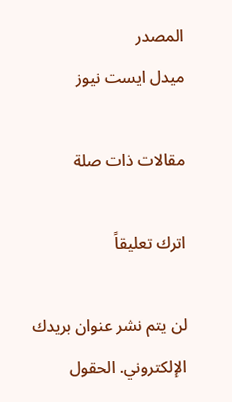المصدر
ميدل ايست نيوز

مقالات ذات صلة

اترك تعليقاً

لن يتم نشر عنوان بريدك الإلكتروني. الحقول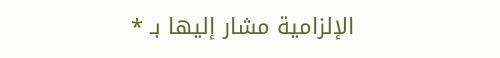الإلزامية مشار إليها بـ *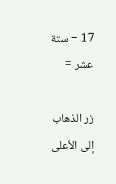17 − ستة عشر =

زر الذهاب إلى الأعلى